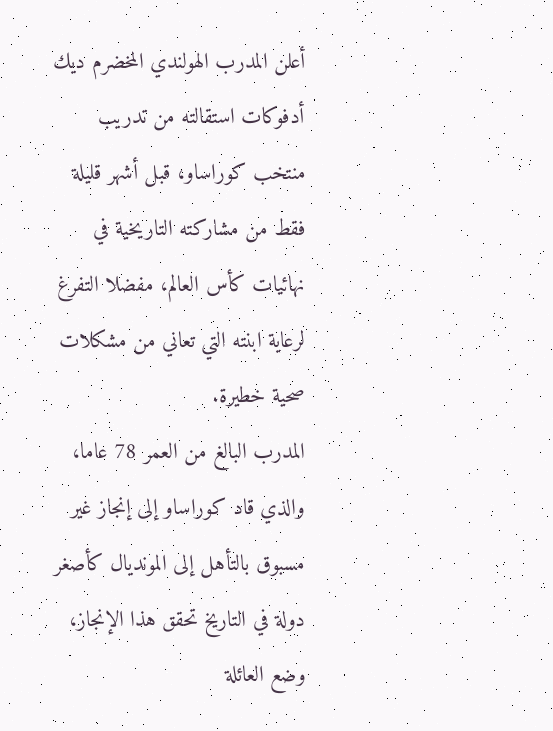أعلن المدرب الهولندي المخضرم ديك أدفوكات استقالته من تدريب منتخب كوراساو، قبل أشهر قليلة فقط من مشاركته التاريخية في نهائيات كأس العالم، مفضلا التفرغ لرعاية ابنته التي تعاني من مشكلات صحية خطيرة.
المدرب البالغ من العمر 78 عاما، والذي قاد كوراساو إلى إنجاز غير مسبوق بالتأهل إلى المونديال كأصغر دولة في التاريخ تحقق هذا الإنجاز، وضع العائلة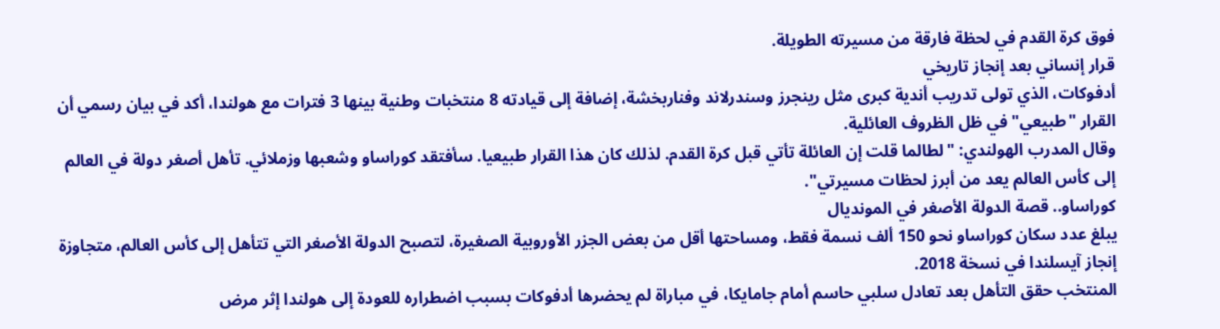فوق كرة القدم في لحظة فارقة من مسيرته الطويلة.
قرار إنساني بعد إنجاز تاريخي
أدفوكات، الذي تولى تدريب أندية كبرى مثل رينجرز وسندرلاند وفناربخشة، إضافة إلى قيادته 8 منتخبات وطنية بينها 3 فترات مع هولندا، أكد في بيان رسمي أن القرار "طبيعي" في ظل الظروف العائلية.
وقال المدرب الهولندي: "لطالما قلت إن العائلة تأتي قبل كرة القدم. لذلك كان هذا القرار طبيعيا. سأفتقد كوراساو وشعبها وزملائي. تأهل أصغر دولة في العالم إلى كأس العالم يعد من أبرز لحظات مسيرتي".
كوراساو.. قصة الدولة الأصغر في المونديال
يبلغ عدد سكان كوراساو نحو 150 ألف نسمة فقط، ومساحتها أقل من بعض الجزر الأوروبية الصغيرة، لتصبح الدولة الأصغر التي تتأهل إلى كأس العالم، متجاوزة إنجاز آيسلندا في نسخة 2018.
المنتخب حقق التأهل بعد تعادل سلبي حاسم أمام جامايكا، في مباراة لم يحضرها أدفوكات بسبب اضطراره للعودة إلى هولندا إثر مرض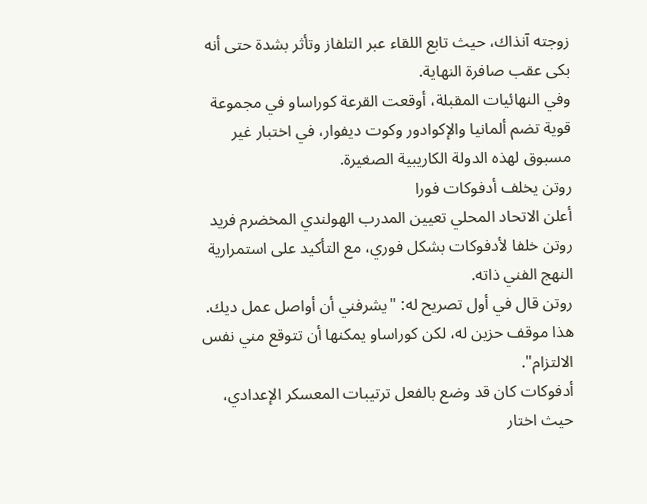زوجته آنذاك، حيث تابع اللقاء عبر التلفاز وتأثر بشدة حتى أنه بكى عقب صافرة النهاية.
وفي النهائيات المقبلة، أوقعت القرعة كوراساو في مجموعة قوية تضم ألمانيا والإكوادور وكوت ديفوار، في اختبار غير مسبوق لهذه الدولة الكاريبية الصغيرة.
روتن يخلف أدفوكات فورا
أعلن الاتحاد المحلي تعيين المدرب الهولندي المخضرم فريد روتن خلفا لأدفوكات بشكل فوري، مع التأكيد على استمرارية النهج الفني ذاته.
روتن قال في أول تصريح له: "يشرفني أن أواصل عمل ديك. هذا موقف حزين له، لكن كوراساو يمكنها أن تتوقع مني نفس الالتزام".
أدفوكات كان قد وضع بالفعل ترتيبات المعسكر الإعدادي، حيث اختار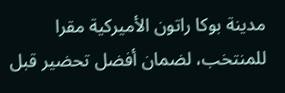مدينة بوكا راتون الأميركية مقرا للمنتخب، لضمان أفضل تحضير قبل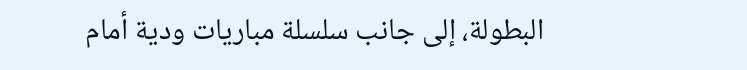البطولة، إلى جانب سلسلة مباريات ودية أمام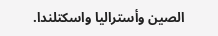الصين وأستراليا واسكتلندا.